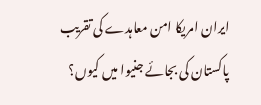ایران امریکا امن معاہدے کی تقریب پاکستان کی بجائے جنیوا میں کیوں؟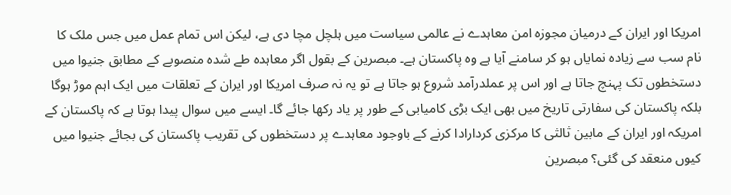امریکا اور ایران کے درمیان مجوزہ امن معاہدے نے عالمی سیاست میں ہلچل مچا دی ہے، لیکن اس تمام عمل میں جس ملک کا نام سب سے زیادہ نمایاں ہو کر سامنے آیا ہے وہ پاکستان ہے۔ مبصرین کے بقول اگر معاہدہ طے شدہ منصوبے کے مطابق جنیوا میں دستخطوں تک پہنچ جاتا ہے اور اس پر عملدرآمد شروع ہو جاتا ہے تو یہ نہ صرف امریکا اور ایران کے تعلقات میں ایک اہم موڑ ہوگا بلکہ پاکستان کی سفارتی تاریخ میں بھی ایک بڑی کامیابی کے طور پر یاد رکھا جائے گا۔ ایسے میں سوال پیدا ہوتا ہے کہ پاکستان کے امریکہ اور ایران کے مابین ثالثی کا مرکزی کردارادا کرنے کے باوجود معاہدے پر دستخطوں کی تقریب پاکستان کی بجائے جنیوا میں کیوں منعقد کی گئی؟ مبصرین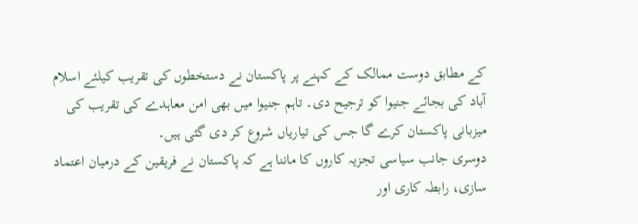کے مطابق دوست ممالک کے کہنے پر پاکستان نے دستخطوں کی تقریب کیلئے اسلام آباد کی بجائے جنیوا کو ترجیح دی۔ تاہم جنیوا میں بھی امن معاہدے کی تقریب کی میزبانی پاکستان کرے گا جس کی تیاریاں شروع کر دی گئی ہیں۔
دوسری جانب سیاسی تجزیہ کاروں کا ماننا ہے کہ پاکستان نے فریقین کے درمیان اعتماد سازی، رابطہ کاری اور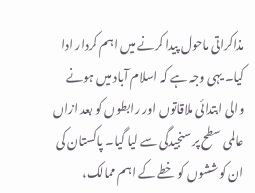مذاکراتی ماحول پیدا کرنے میں اہم کردار ادا کیا۔ یہی وجہ ہے کہ اسلام آباد میں ہونے والی ابتدائی ملاقاتوں اور رابطوں کو بعد ازاں عالمی سطح پر سنجیدگی سے لیا گیا۔ پاکستان کی ان کوششوں کو خطے کے اہم ممالک،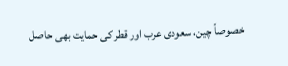خصوصاً چین، سعودی عرب اور قطر کی حمایت بھی حاصل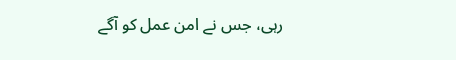رہی، جس نے امن عمل کو آگے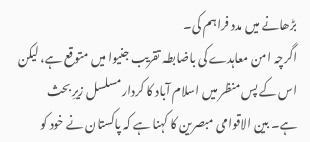بڑھانے میں مدد فراہم کی۔
اگرچہ امن معاہدے کی باضابطہ تقریب جنیوا میں متوقع ہے، لیکن اس کے پس منظر میں اسلام آباد کا کردار مسلسل زیرِ بحث ہے۔ بین الاقوامی مبصرین کا کہنا ہے کہ پاکستان نے خود کو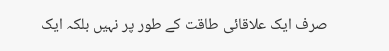صرف ایک علاقائی طاقت کے طور پر نہیں بلکہ ایک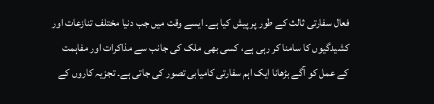فعال سفارتی ثالث کے طور پر پیش کیا ہے۔ ایسے وقت میں جب دنیا مختلف تنازعات اور کشیدگیوں کا سامنا کر رہی ہے، کسی بھی ملک کی جانب سے مذاکرات اور مفاہمت کے عمل کو آگے بڑھانا ایک اہم سفارتی کامیابی تصور کی جاتی ہے۔ تجزیہ کاروں کے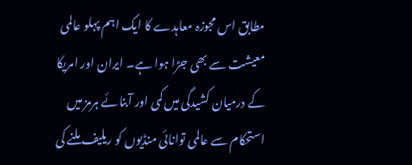مطابق اس مجوزہ معاہدے کا ایک اہم پہلو عالمی معیشت سے بھی جڑا ہوا ہے۔ ایران اور امریکا کے درمیان کشیدگی میں کمی اور آبنائے ہرمز میں استحکام سے عالمی توانائی منڈیوں کو ریلیف ملنے کی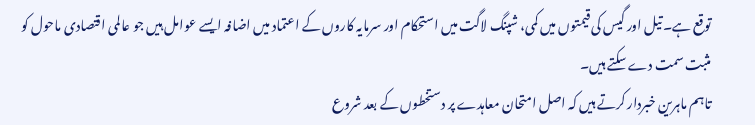توقع ہے۔ تیل اور گیس کی قیمتوں میں کمی، شپنگ لاگت میں استحکام اور سرمایہ کاروں کے اعتماد میں اضافہ ایسے عوامل ہیں جو عالمی اقتصادی ماحول کو مثبت سمت دے سکتے ہیں۔
تاہم ماہرین خبردار کرتے ہیں کہ اصل امتحان معاہدے پر دستخطوں کے بعد شروع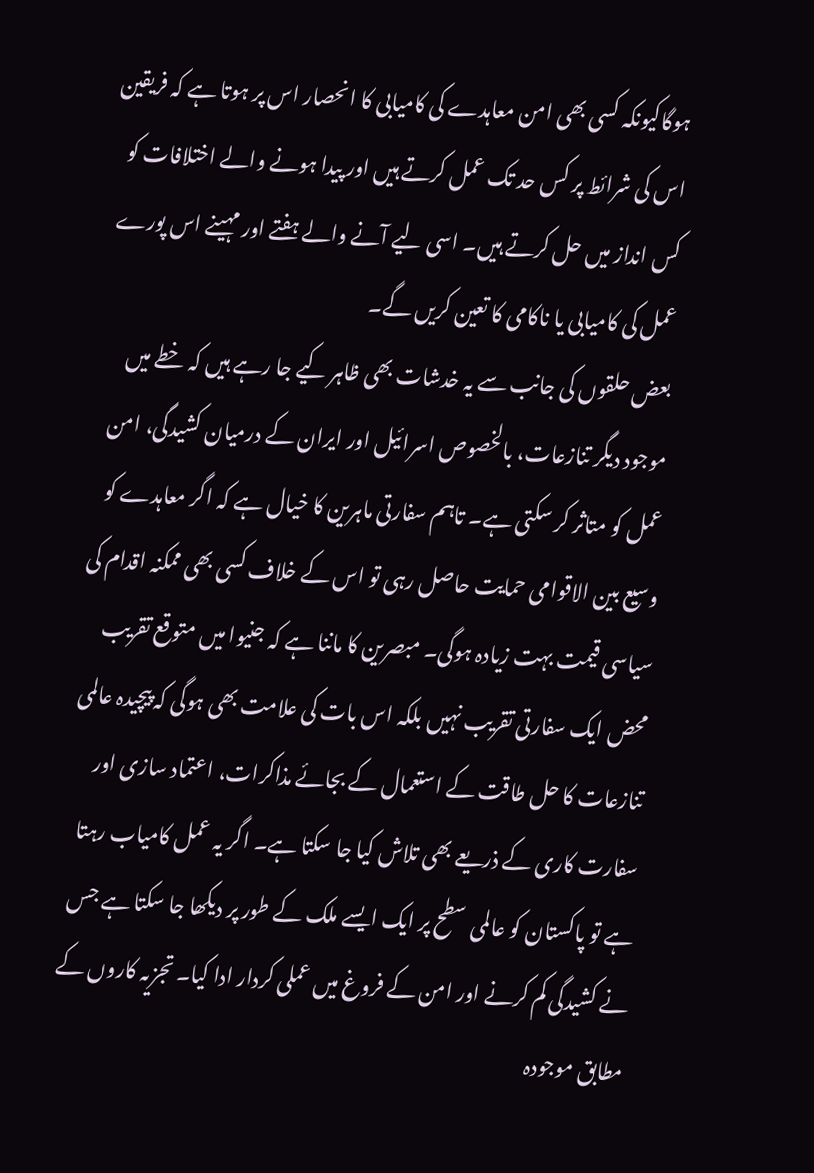ہوگاکیونکہ کسی بھی امن معاہدے کی کامیابی کا انحصار اس پر ہوتا ہے کہ فریقین اس کی شرائط پر کس حد تک عمل کرتے ہیں اور پیدا ہونے والے اختلافات کو کس انداز میں حل کرتے ہیں۔ اسی لیے آنے والے ہفتے اور مہینے اس پورے عمل کی کامیابی یا ناکامی کا تعین کریں گے۔
بعض حلقوں کی جانب سے یہ خدشات بھی ظاہر کیے جا رہے ہیں کہ خطے میں موجود دیگر تنازعات، بالخصوص اسرائیل اور ایران کے درمیان کشیدگی، امن عمل کو متاثر کر سکتی ہے۔ تاہم سفارتی ماہرین کا خیال ہے کہ اگر معاہدے کو وسیع بین الاقوامی حمایت حاصل رہی تو اس کے خلاف کسی بھی ممکنہ اقدام کی سیاسی قیمت بہت زیادہ ہوگی۔ مبصرین کا ماننا ہے کہ جنیوا میں متوقع تقریب محض ایک سفارتی تقریب نہیں بلکہ اس بات کی علامت بھی ہوگی کہ پیچیدہ عالمی تنازعات کا حل طاقت کے استعمال کے بجائے مذاکرات، اعتماد سازی اور سفارت کاری کے ذریعے بھی تلاش کیا جا سکتا ہے۔ اگر یہ عمل کامیاب رہتا ہے تو پاکستان کو عالمی سطح پر ایک ایسے ملک کے طور پر دیکھا جا سکتا ہے جس نے کشیدگی کم کرنے اور امن کے فروغ میں عملی کردار ادا کیا۔ تجزیہ کاروں کے مطابق موجودہ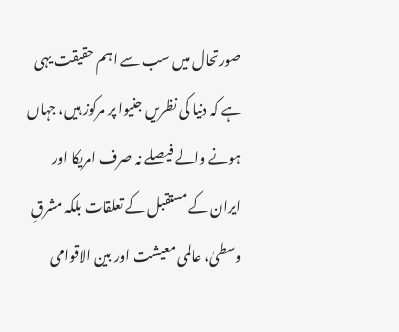صورتحال میں سب سے اہم حقیقت یہی ہے کہ دنیا کی نظریں جنیوا پر مرکوز ہیں، جہاں ہونے والے فیصلے نہ صرف امریکا اور ایران کے مستقبل کے تعلقات بلکہ مشرقِ وسطیٰ، عالمی معیشت اور بین الاقوامی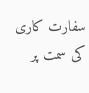سفارت کاری کی سمت پر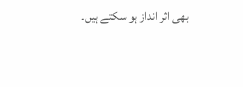بھی اثر انداز ہو سکتے ہیں۔